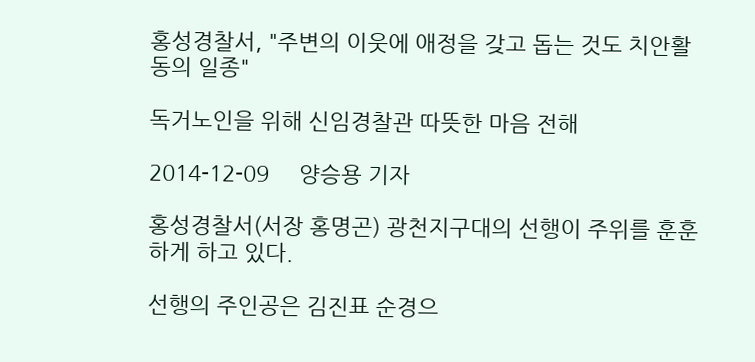홍성경찰서, "주변의 이웃에 애정을 갖고 돕는 것도 치안활동의 일종"

독거노인을 위해 신임경찰관 따뜻한 마음 전해

2014-12-09     양승용 기자

홍성경찰서(서장 홍명곤) 광천지구대의 선행이 주위를 훈훈하게 하고 있다.

선행의 주인공은 김진표 순경으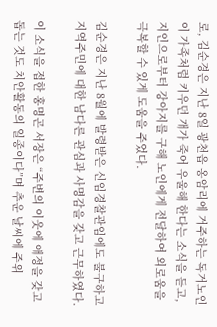로, 김순경은 지난 8일 광천읍 옹암리에 거주하는 독거노인이 가족처럼 키우던 개가 죽어 우울해 한다는 소식을 듣고, 지인으로부터 강아지를 구해 노인에게 전달하여 외로움을 극복할 수 있게 도움을 주었다.

김순경은 지난 8월에 발령받은 신임경찰관임에도 불구하고 지역주민에 대한 남다른 관심과 사명감을 갖고 근무하였다.

이 소식을 접한 홍명곤 서장은 “주변의 이웃에 애정을 갖고 돕는 것도 치안활동의 일종이다”며 추운 날씨에 주위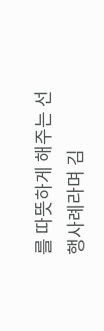를 따뜻하게 해주는 선행사례라며 김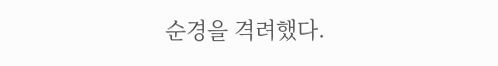순경을 격려했다.